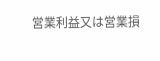営業利益又は営業損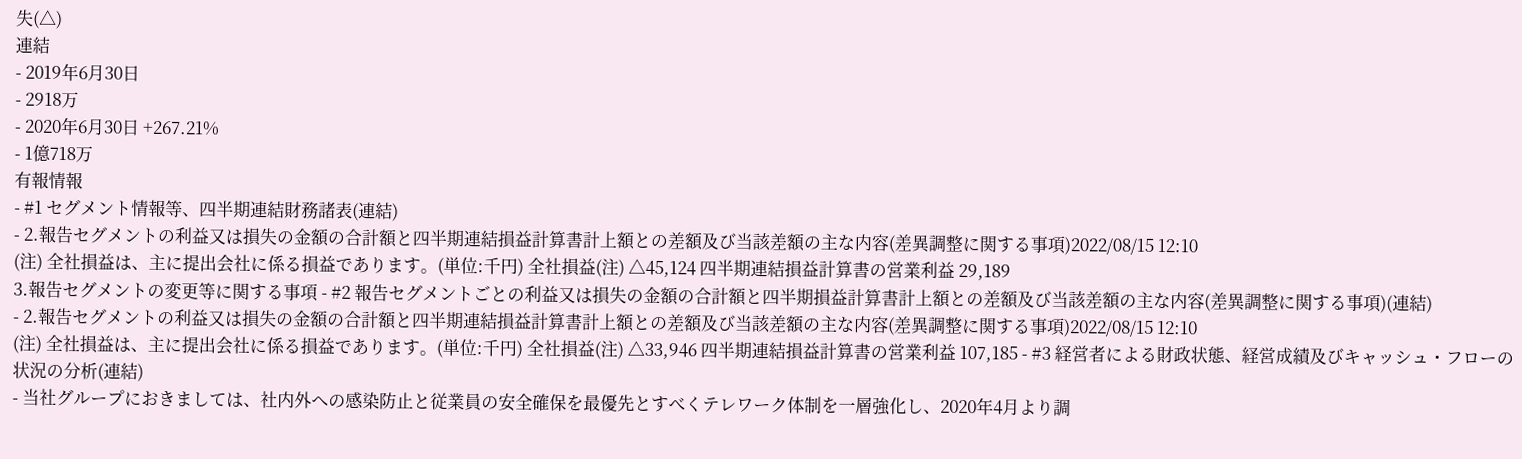失(△)
連結
- 2019年6月30日
- 2918万
- 2020年6月30日 +267.21%
- 1億718万
有報情報
- #1 セグメント情報等、四半期連結財務諸表(連結)
- 2.報告セグメントの利益又は損失の金額の合計額と四半期連結損益計算書計上額との差額及び当該差額の主な内容(差異調整に関する事項)2022/08/15 12:10
(注) 全社損益は、主に提出会社に係る損益であります。(単位:千円) 全社損益(注) △45,124 四半期連結損益計算書の営業利益 29,189
3.報告セグメントの変更等に関する事項 - #2 報告セグメントごとの利益又は損失の金額の合計額と四半期損益計算書計上額との差額及び当該差額の主な内容(差異調整に関する事項)(連結)
- 2.報告セグメントの利益又は損失の金額の合計額と四半期連結損益計算書計上額との差額及び当該差額の主な内容(差異調整に関する事項)2022/08/15 12:10
(注) 全社損益は、主に提出会社に係る損益であります。(単位:千円) 全社損益(注) △33,946 四半期連結損益計算書の営業利益 107,185 - #3 経営者による財政状態、経営成績及びキャッシュ・フローの状況の分析(連結)
- 当社グループにおきましては、社内外への感染防止と従業員の安全確保を最優先とすべくテレワーク体制を一層強化し、2020年4月より調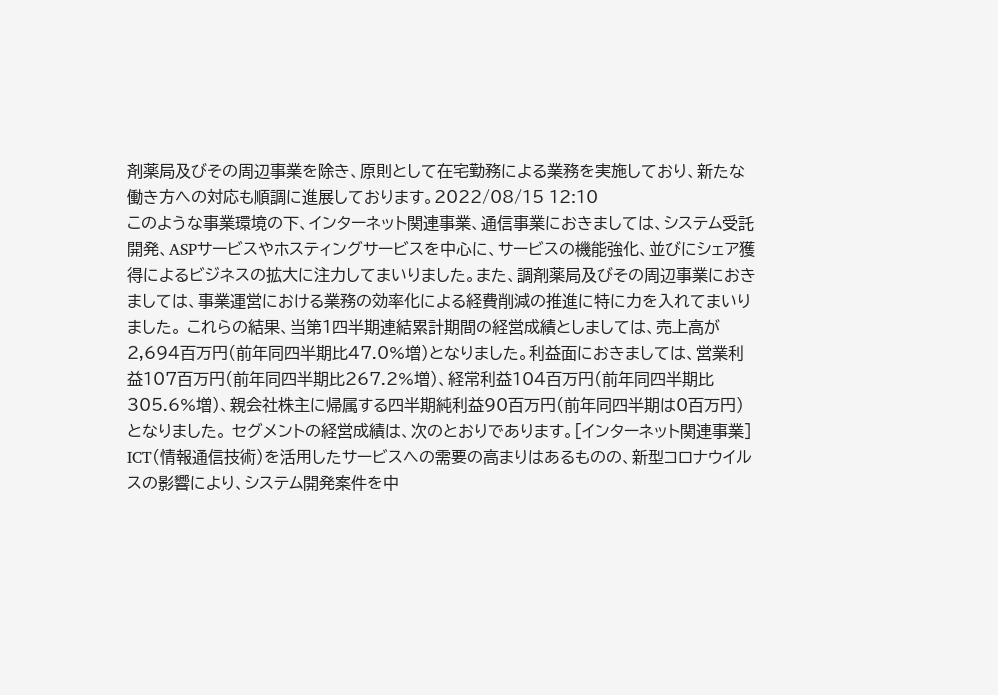剤薬局及びその周辺事業を除き、原則として在宅勤務による業務を実施しており、新たな働き方への対応も順調に進展しております。2022/08/15 12:10
このような事業環境の下、インターネット関連事業、通信事業におきましては、システム受託開発、ASPサービスやホスティングサービスを中心に、サービスの機能強化、並びにシェア獲得によるビジネスの拡大に注力してまいりました。また、調剤薬局及びその周辺事業におきましては、事業運営における業務の効率化による経費削減の推進に特に力を入れてまいりました。 これらの結果、当第1四半期連結累計期間の経営成績としましては、売上高が2,694百万円(前年同四半期比47.0%増)となりました。利益面におきましては、営業利益107百万円(前年同四半期比267.2%増)、経常利益104百万円(前年同四半期比305.6%増)、親会社株主に帰属する四半期純利益90百万円(前年同四半期は0百万円)となりました。 セグメントの経営成績は、次のとおりであります。[インターネット関連事業] ICT(情報通信技術)を活用したサービスへの需要の高まりはあるものの、新型コロナウイルスの影響により、システム開発案件を中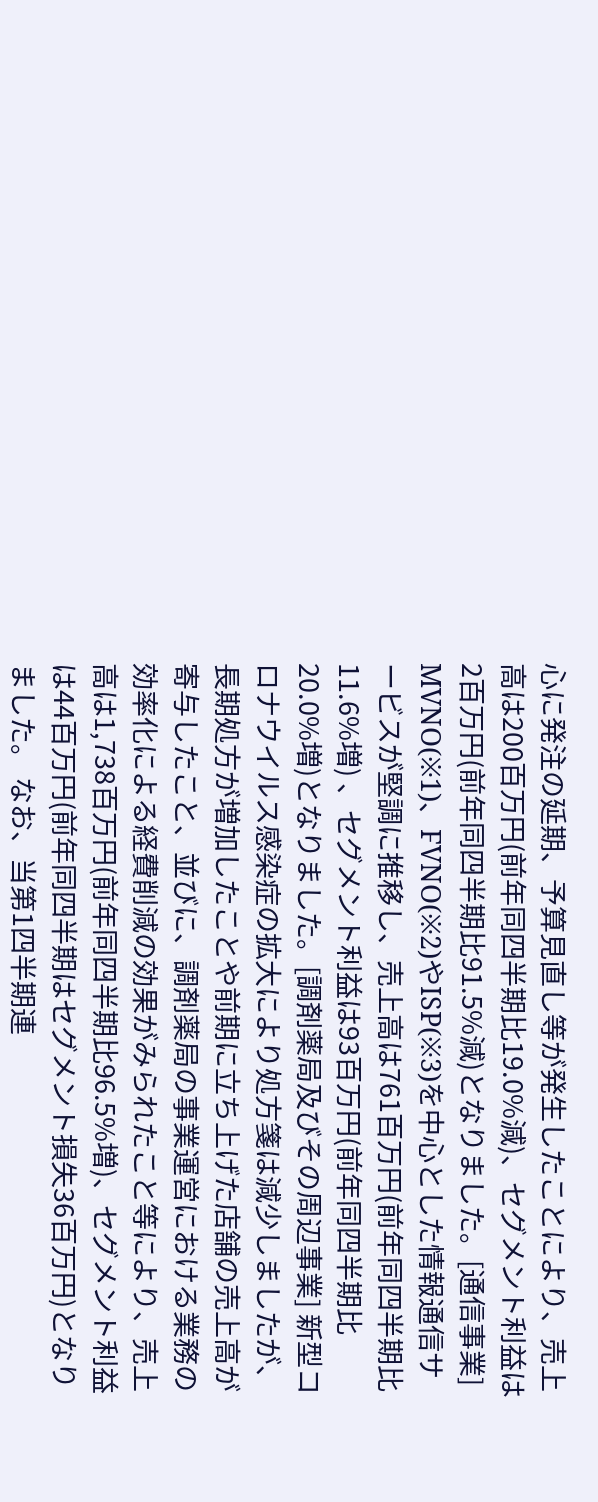心に発注の延期、予算見直し等が発生したことにより、売上高は200百万円(前年同四半期比19.0%減)、セグメント利益は2百万円(前年同四半期比91.5%減)となりました。[通信事業] MVNO(※1)、FVNO(※2)やISP(※3)を中心とした情報通信サービスが堅調に推移し、売上高は761百万円(前年同四半期比11.6%増) 、セグメント利益は93百万円(前年同四半期比20.0%増)となりました。[調剤薬局及びその周辺事業] 新型コロナウイルス感染症の拡大により処方箋は減少しましたが、長期処方が増加したことや前期に立ち上げた店舗の売上高が寄与したこと、並びに、調剤薬局の事業運営における業務の効率化による経費削減の効果がみられたこと等により、売上高は1,738百万円(前年同四半期比96.5%増)、セグメント利益は44百万円(前年同四半期はセグメント損失36百万円)となりました。 なお、当第1四半期連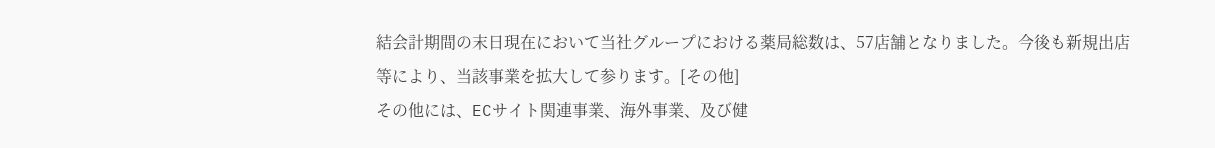結会計期間の末日現在において当社グループにおける薬局総数は、57店舗となりました。今後も新規出店等により、当該事業を拡大して参ります。[その他]
その他には、ECサイト関連事業、海外事業、及び健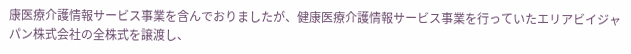康医療介護情報サービス事業を含んでおりましたが、健康医療介護情報サービス事業を行っていたエリアビイジャパン株式会社の全株式を譲渡し、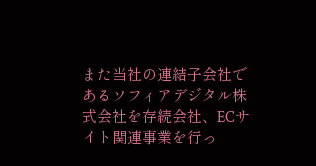また当社の連結子会社であるソフィアデジタル株式会社を存続会社、ECサイト関連事業を行っ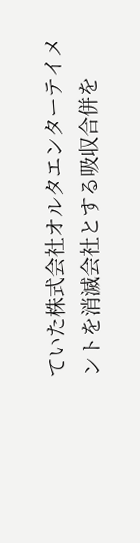ていた株式会社オルタエンターテイメントを消滅会社とする吸収合併を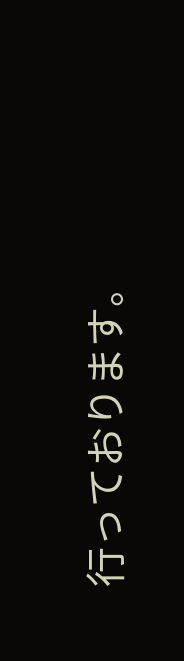行っております。